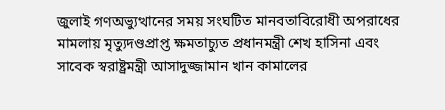জুলাই গণঅভ্যুত্থানের সময় সংঘটিত মানবতাবিরোধী অপরাধের মামলায় মৃত্যুদণ্ডপ্রাপ্ত ক্ষমতাচ্যুত প্রধানমন্ত্রী শেখ হাসিনা এবং সাবেক স্বরাষ্ট্রমন্ত্রী আসাদুজ্জামান খান কামালের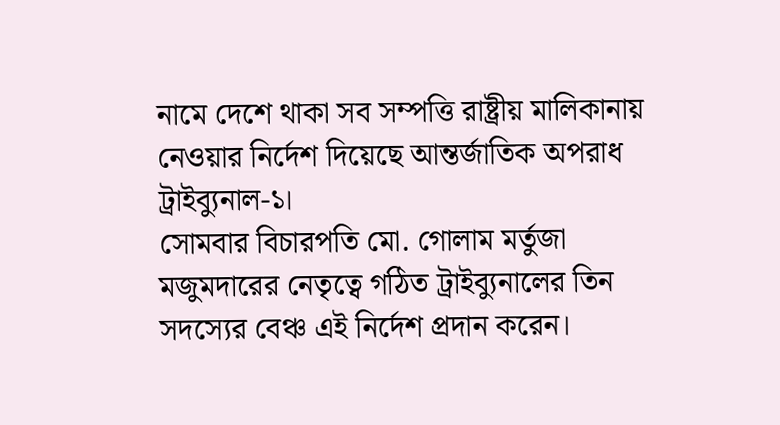নামে দেশে থাকা সব সম্পত্তি রাষ্ট্রীয় মালিকানায় নেওয়ার নির্দেশ দিয়েছে আন্তর্জাতিক অপরাধ ট্রাইব্যুনাল-১।
সোমবার বিচারপতি মো. গোলাম মর্তুজা মজুমদারের নেতৃত্বে গঠিত ট্রাইব্যুনালের তিন সদস্যের বেঞ্চ এই নির্দেশ প্রদান করেন।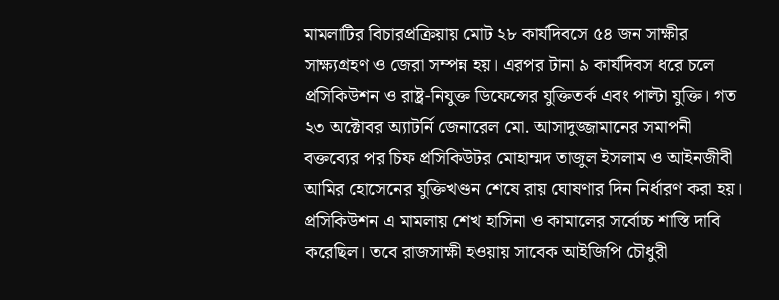মামলাটির বিচারপ্রক্রিয়ায় মোট ২৮ কার্যদিবসে ৫৪ জন সাক্ষীর সাক্ষ্যগ্রহণ ও জেরা সম্পন্ন হয়। এরপর টানা ৯ কার্যদিবস ধরে চলে প্রসিকিউশন ও রাষ্ট্র-নিযুক্ত ডিফেন্সের যুক্তিতর্ক এবং পাল্টা যুক্তি। গত ২৩ অক্টোবর অ্যাটর্নি জেনারেল মো. আসাদুজ্জামানের সমাপনী বক্তব্যের পর চিফ প্রসিকিউটর মোহাম্মদ তাজুল ইসলাম ও আইনজীবী আমির হোসেনের যুক্তিখণ্ডন শেষে রায় ঘোষণার দিন নির্ধারণ করা হয়।
প্রসিকিউশন এ মামলায় শেখ হাসিনা ও কামালের সর্বোচ্চ শাস্তি দাবি করেছিল। তবে রাজসাক্ষী হওয়ায় সাবেক আইজিপি চৌধুরী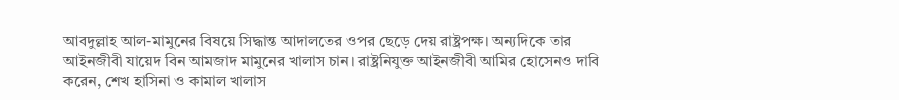আবদুল্লাহ আল-মামুনের বিষয়ে সিদ্ধান্ত আদালতের ওপর ছেড়ে দেয় রাষ্ট্রপক্ষ। অন্যদিকে তার আইনজীবী যায়েদ বিন আমজাদ মামুনের খালাস চান। রাষ্ট্রনিযুক্ত আইনজীবী আমির হোসেনও দাবি করেন, শেখ হাসিনা ও কামাল খালাস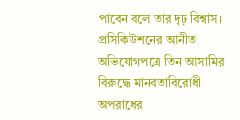পাবেন বলে তার দৃঢ় বিশ্বাস।
প্রসিকিউশনের আনীত অভিযোগপত্রে তিন আসামির বিরুদ্ধে মানবতাবিরোধী অপরাধের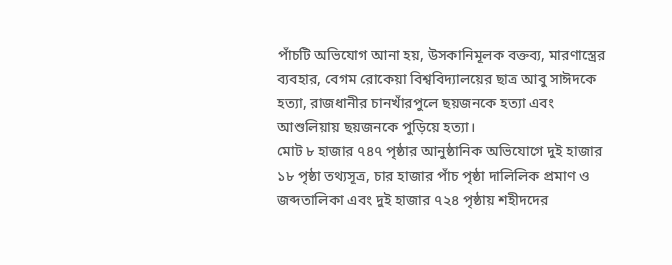পাঁচটি অভিযোগ আনা হয়, উসকানিমূলক বক্তব্য, মারণাস্ত্রের ব্যবহার, বেগম রোকেয়া বিশ্ববিদ্যালয়ের ছাত্র আবু সাঈদকে হত্যা, রাজধানীর চানখাঁরপুলে ছয়জনকে হত্যা এবং আশুলিয়ায় ছয়জনকে পুড়িয়ে হত্যা।
মোট ৮ হাজার ৭৪৭ পৃষ্ঠার আনুষ্ঠানিক অভিযোগে দুই হাজার ১৮ পৃষ্ঠা তথ্যসূত্র, চার হাজার পাঁচ পৃষ্ঠা দালিলিক প্রমাণ ও জব্দতালিকা এবং দুই হাজার ৭২৪ পৃষ্ঠায় শহীদদের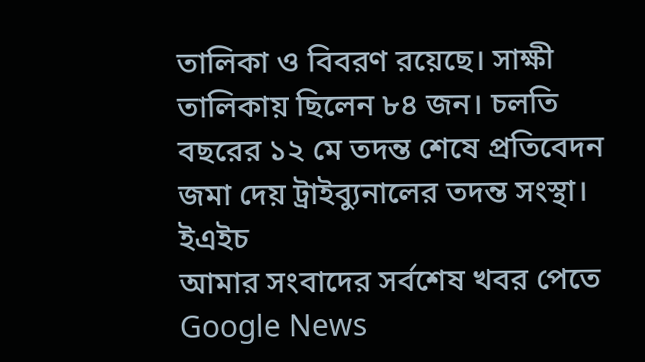তালিকা ও বিবরণ রয়েছে। সাক্ষী তালিকায় ছিলেন ৮৪ জন। চলতি বছরের ১২ মে তদন্ত শেষে প্রতিবেদন জমা দেয় ট্রাইব্যুনালের তদন্ত সংস্থা।
ইএইচ
আমার সংবাদের সর্বশেষ খবর পেতে Google News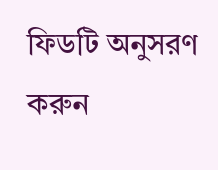ফিডটি অনুসরণ করুন